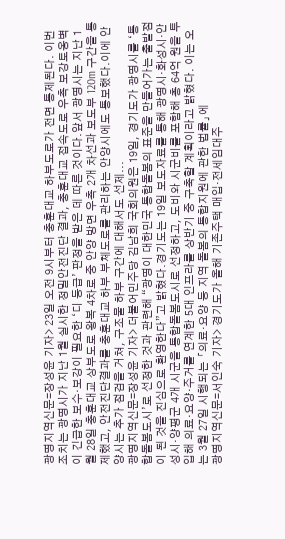광명지역신문=장성윤 기자> 23일 오전 9시부터 충훈대교 하부도로가 전면 통제된다. 이번 조치는 광명시가 지난 1월 실시한 정밀안전진단 결과, 충훈대교 접속도로 우측 보강토옹벽이 긴급한 보수·보강이 필요한 ‘디 등급’ 판정을 받은 데 따른 것이다.앞서 광명시는 지난 1월 28일 충훈대교 상부도로 왕복 4차로 중 안양 방면 우측 2개 차선과 보도부 120m 구간을 통제했고, 안전진단결과를 충훈대교 하부 부체도로를 관리하는 안양시에도 통보했다.이에 안양시는 추가 점검을 거쳐, 구조물 하부 구간에 대해서도 선제...
광명지역신문=장성윤 기자> 더불어민주당 김남희 국회의원은 19일, 경기도가 광명시를 ‘통합돌봄도시’로 선정한 것과 관련해 “광명이 대한민국 통합돌봄의 표준을 만들어가는 출발점이 된 것을 진심으로 환영한다”고 밝혔다.경기도는 19일 보도자료를 통해 광명시·화성시·안성시·양평군 4개 시군을 통합돌봄도시로 선정하고, 도비와 시군비를 포함해 총 64억 원을 투입해 의료·요양·주거를 연계한 5대 인프라를 상반기 중 구축할 계획이라고 밝혔다. 이는 오는 3월 27일 시행되는 「의료·요양 등 지역 돌봄의 통합지원에 관한 법률」에
광명지역신문=서인숙 기자> 경기도가 올해 기존주택 매입·전세임대주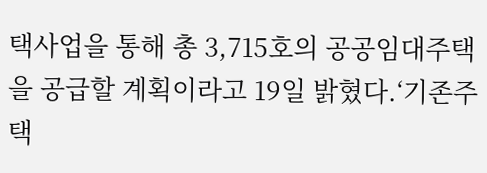택사업을 통해 총 3,715호의 공공임대주택을 공급할 계획이라고 19일 밝혔다.‘기존주택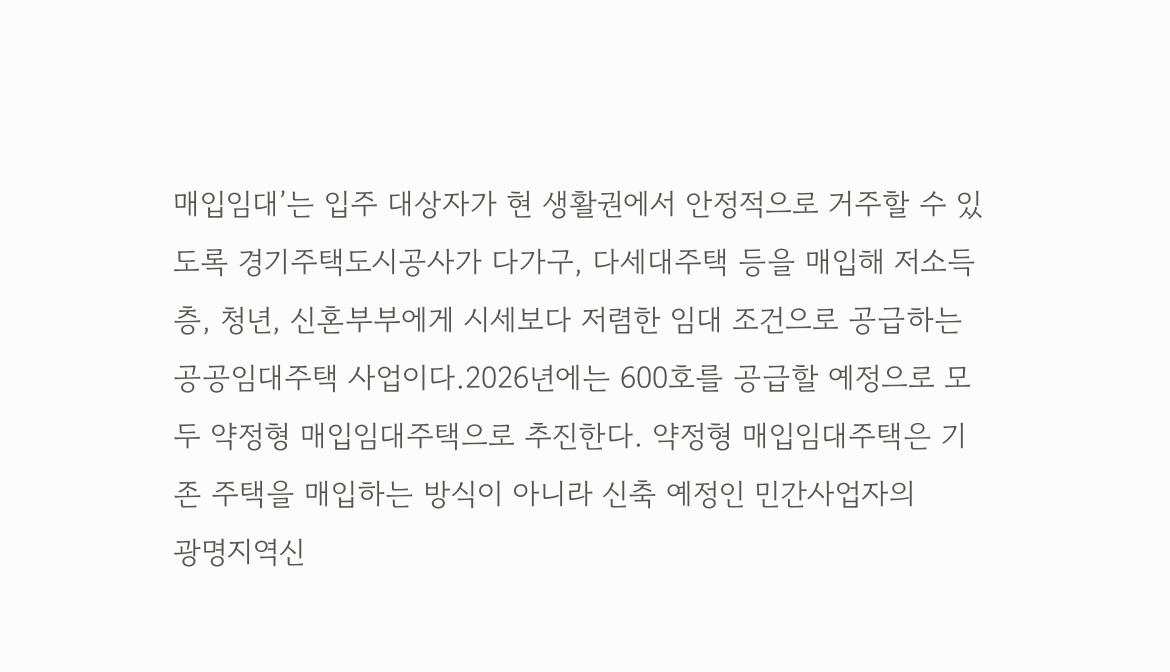매입임대’는 입주 대상자가 현 생활권에서 안정적으로 거주할 수 있도록 경기주택도시공사가 다가구, 다세대주택 등을 매입해 저소득층, 청년, 신혼부부에게 시세보다 저렴한 임대 조건으로 공급하는 공공임대주택 사업이다.2026년에는 600호를 공급할 예정으로 모두 약정형 매입임대주택으로 추진한다. 약정형 매입임대주택은 기존 주택을 매입하는 방식이 아니라 신축 예정인 민간사업자의
광명지역신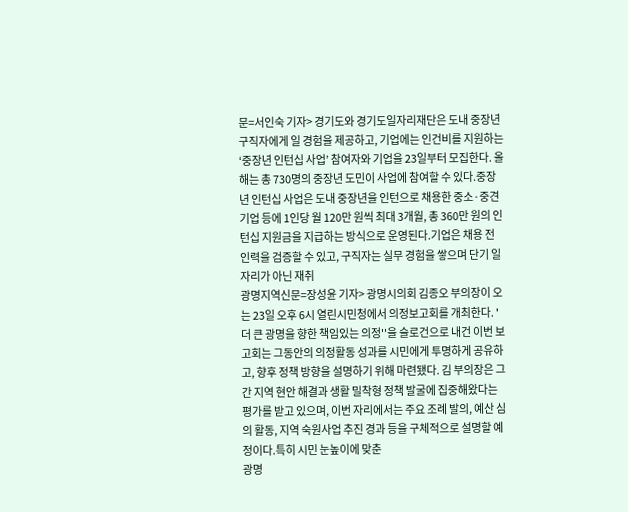문=서인숙 기자> 경기도와 경기도일자리재단은 도내 중장년 구직자에게 일 경험을 제공하고, 기업에는 인건비를 지원하는 ‘중장년 인턴십 사업’ 참여자와 기업을 23일부터 모집한다. 올해는 총 730명의 중장년 도민이 사업에 참여할 수 있다.중장년 인턴십 사업은 도내 중장년을 인턴으로 채용한 중소·중견기업 등에 1인당 월 120만 원씩 최대 3개월, 총 360만 원의 인턴십 지원금을 지급하는 방식으로 운영된다.기업은 채용 전 인력을 검증할 수 있고, 구직자는 실무 경험을 쌓으며 단기 일자리가 아닌 재취
광명지역신문=장성윤 기자> 광명시의회 김종오 부의장이 오는 23일 오후 6시 열린시민청에서 의정보고회를 개최한다. '더 큰 광명을 향한 책임있는 의정''을 슬로건으로 내건 이번 보고회는 그동안의 의정활동 성과를 시민에게 투명하게 공유하고, 향후 정책 방향을 설명하기 위해 마련됐다. 김 부의장은 그간 지역 현안 해결과 생활 밀착형 정책 발굴에 집중해왔다는 평가를 받고 있으며, 이번 자리에서는 주요 조례 발의, 예산 심의 활동, 지역 숙원사업 추진 경과 등을 구체적으로 설명할 예정이다.특히 시민 눈높이에 맞춘
광명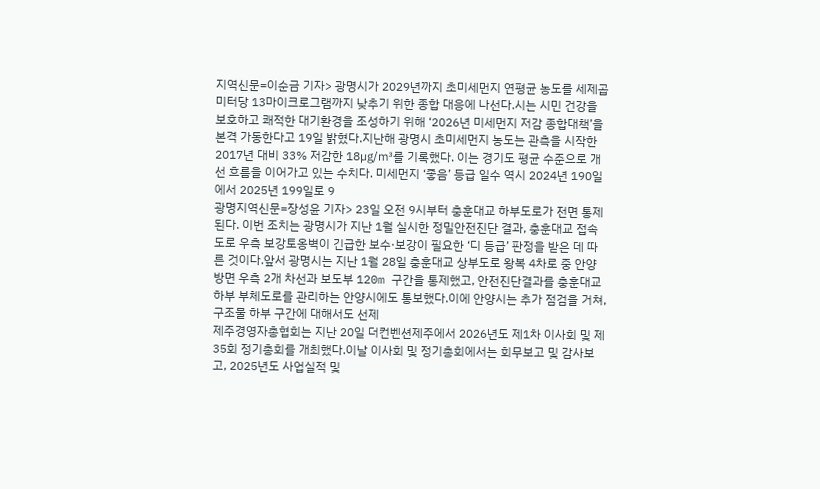지역신문=이순금 기자> 광명시가 2029년까지 초미세먼지 연평균 농도를 세제곱미터당 13마이크로그램까지 낮추기 위한 종합 대응에 나선다.시는 시민 건강을 보호하고 쾌적한 대기환경을 조성하기 위해 ‘2026년 미세먼지 저감 종합대책’을 본격 가동한다고 19일 밝혔다.지난해 광명시 초미세먼지 농도는 관측을 시작한 2017년 대비 33% 저감한 18㎍/㎥를 기록했다. 이는 경기도 평균 수준으로 개선 흐름을 이어가고 있는 수치다. 미세먼지 ‘좋음’ 등급 일수 역시 2024년 190일에서 2025년 199일로 9
광명지역신문=장성윤 기자> 23일 오전 9시부터 충훈대교 하부도로가 전면 통제된다. 이번 조치는 광명시가 지난 1월 실시한 정밀안전진단 결과, 충훈대교 접속도로 우측 보강토옹벽이 긴급한 보수·보강이 필요한 ‘디 등급’ 판정을 받은 데 따른 것이다.앞서 광명시는 지난 1월 28일 충훈대교 상부도로 왕복 4차로 중 안양 방면 우측 2개 차선과 보도부 120m 구간을 통제했고, 안전진단결과를 충훈대교 하부 부체도로를 관리하는 안양시에도 통보했다.이에 안양시는 추가 점검을 거쳐, 구조물 하부 구간에 대해서도 선제
제주경영자총협회는 지난 20일 더컨벤션제주에서 2026년도 제1차 이사회 및 제35회 정기총회를 개최했다.이날 이사회 및 정기총회에서는 회무보고 및 감사보고, 2025년도 사업실적 및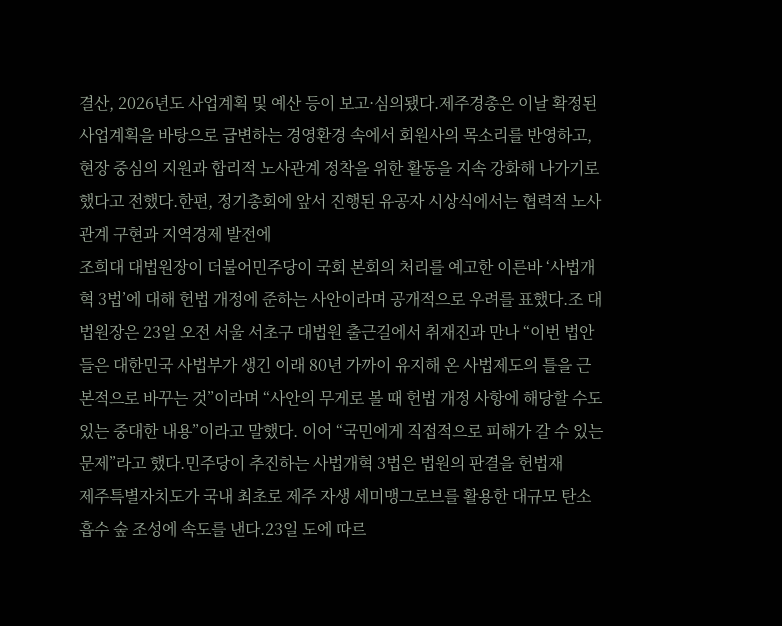결산, 2026년도 사업계획 및 예산 등이 보고·심의됐다.제주경총은 이날 확정된 사업계획을 바탕으로 급변하는 경영환경 속에서 회원사의 목소리를 반영하고, 현장 중심의 지원과 합리적 노사관계 정착을 위한 활동을 지속 강화해 나가기로 했다고 전했다.한편, 정기총회에 앞서 진행된 유공자 시상식에서는 협력적 노사관계 구현과 지역경제 발전에
조희대 대법원장이 더불어민주당이 국회 본회의 처리를 예고한 이른바 ‘사법개혁 3법’에 대해 헌법 개정에 준하는 사안이라며 공개적으로 우려를 표했다.조 대법원장은 23일 오전 서울 서초구 대법원 출근길에서 취재진과 만나 “이번 법안들은 대한민국 사법부가 생긴 이래 80년 가까이 유지해 온 사법제도의 틀을 근본적으로 바꾸는 것”이라며 “사안의 무게로 볼 때 헌법 개정 사항에 해당할 수도 있는 중대한 내용”이라고 말했다. 이어 “국민에게 직접적으로 피해가 갈 수 있는 문제”라고 했다.민주당이 추진하는 사법개혁 3법은 법원의 판결을 헌법재
제주특별자치도가 국내 최초로 제주 자생 세미맹그로브를 활용한 대규모 탄소흡수 숲 조성에 속도를 낸다.23일 도에 따르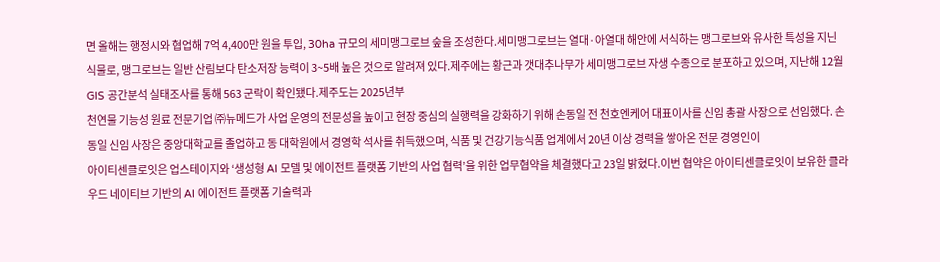면 올해는 행정시와 협업해 7억 4,400만 원을 투입, 30ha 규모의 세미맹그로브 숲을 조성한다.세미맹그로브는 열대·아열대 해안에 서식하는 맹그로브와 유사한 특성을 지닌 식물로, 맹그로브는 일반 산림보다 탄소저장 능력이 3~5배 높은 것으로 알려져 있다.제주에는 황근과 갯대추나무가 세미맹그로브 자생 수종으로 분포하고 있으며, 지난해 12월 GIS 공간분석 실태조사를 통해 563 군락이 확인됐다.제주도는 2025년부
천연물 기능성 원료 전문기업 ㈜뉴메드가 사업 운영의 전문성을 높이고 현장 중심의 실행력을 강화하기 위해 손동일 전 천호엔케어 대표이사를 신임 총괄 사장으로 선임했다. 손동일 신임 사장은 중앙대학교를 졸업하고 동 대학원에서 경영학 석사를 취득했으며, 식품 및 건강기능식품 업계에서 20년 이상 경력을 쌓아온 전문 경영인이
아이티센클로잇은 업스테이지와 ‘생성형 AI 모델 및 에이전트 플랫폼 기반의 사업 협력’을 위한 업무협약을 체결했다고 23일 밝혔다.이번 협약은 아이티센클로잇이 보유한 클라우드 네이티브 기반의 AI 에이전트 플랫폼 기술력과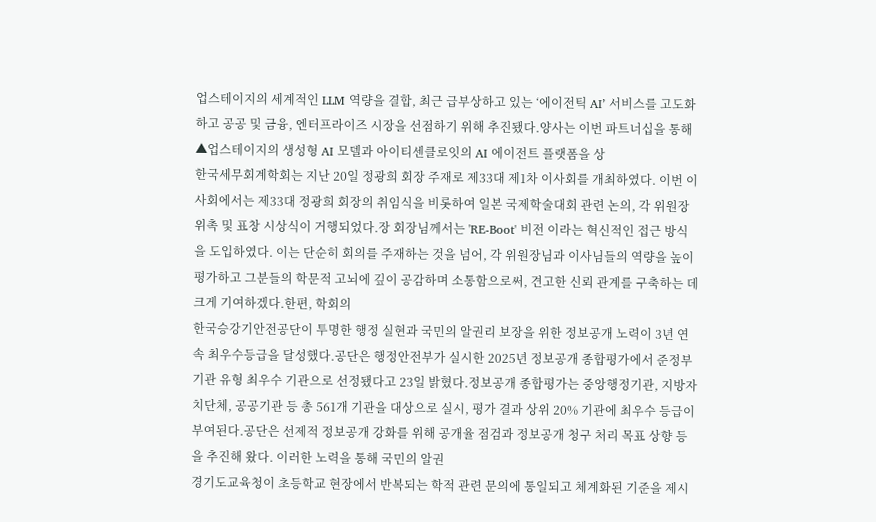업스테이지의 세계적인 LLM 역량을 결합, 최근 급부상하고 있는 ‘에이전틱 AI’ 서비스를 고도화하고 공공 및 금융, 엔터프라이즈 시장을 선점하기 위해 추진됐다.양사는 이번 파트너십을 통해 ▲업스테이지의 생성형 AI 모델과 아이티센클로잇의 AI 에이전트 플랫폼을 상
한국세무회계학회는 지난 20일 정광희 회장 주재로 제33대 제1차 이사회를 개최하였다. 이번 이사회에서는 제33대 정광희 회장의 취임식을 비롯하여 일본 국제학술대회 관련 논의, 각 위원장 위촉 및 표창 시상식이 거행되었다.장 회장님께서는 'RE-Boot' 비전 이라는 혁신적인 접근 방식을 도입하였다. 이는 단순히 회의를 주재하는 것을 넘어, 각 위원장님과 이사님들의 역량을 높이 평가하고 그분들의 학문적 고뇌에 깊이 공감하며 소통함으로써, 견고한 신뢰 관계를 구축하는 데 크게 기여하겠다.한편, 학회의
한국승강기안전공단이 투명한 행정 실현과 국민의 알권리 보장을 위한 정보공개 노력이 3년 연속 최우수등급을 달성했다.공단은 행정안전부가 실시한 2025년 정보공개 종합평가에서 준정부기관 유형 최우수 기관으로 선정됐다고 23일 밝혔다.정보공개 종합평가는 중앙행정기관, 지방자치단체, 공공기관 등 총 561개 기관을 대상으로 실시, 평가 결과 상위 20% 기관에 최우수 등급이 부여된다.공단은 선제적 정보공개 강화를 위해 공개율 점검과 정보공개 청구 처리 목표 상향 등을 추진해 왔다. 이러한 노력을 통해 국민의 알권
경기도교육청이 초등학교 현장에서 반복되는 학적 관련 문의에 통일되고 체계화된 기준을 제시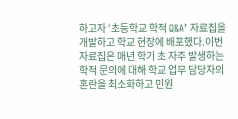하고자 ‘초등학교 학적 Q&A’ 자료집을 개발하고 학교 현장에 배포했다.이번 자료집은 매년 학기 초 자주 발생하는 학적 문의에 대해 학교 업무 담당자의 혼란을 최소화하고 민원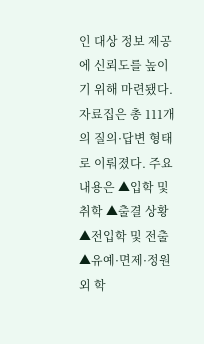인 대상 정보 제공에 신뢰도를 높이기 위해 마련됐다. 자료집은 총 111개의 질의·답변 형태로 이뤄졌다. 주요 내용은 ▲입학 및 취학 ▲출결 상황 ▲전입학 및 전출 ▲유예·면제·정원 외 학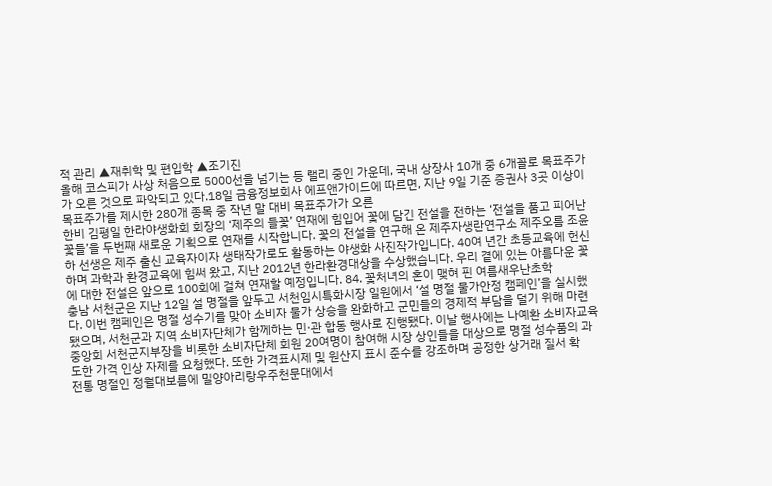적 관리 ▲재취학 및 편입학 ▲조기진
올해 코스피가 사상 처음으로 5000선을 넘기는 등 랠리 중인 가운데, 국내 상장사 10개 중 6개꼴로 목표주가가 오른 것으로 파악되고 있다.18일 금융정보회사 에프앤가이드에 따르면, 지난 9일 기준 증권사 3곳 이상이 목표주가를 제시한 280개 종목 중 작년 말 대비 목표주가가 오른
한비 김평일 한라야생화회 회장의 ‘제주의 들꽃’ 연재에 힘입어 꽃에 담긴 전설을 전하는 ‘전설을 품고 피어난 꽃들’을 두번째 새로운 기획으로 연재를 시작합니다. 꽃의 전설을 연구해 온 제주자생란연구소 제주오름 조윤하 선생은 제주 출신 교육자이자 생태작가로도 활동하는 야생화 사진작가입니다. 40여 년간 초등교육에 헌신하며 과학과 환경교육에 힘써 왔고, 지난 2012년 한라환경대상을 수상했습니다. 우리 곁에 있는 아름다운 꽃에 대한 전설은 앞으로 100회에 걸쳐 연재할 예정입니다. 84. 꽃처녀의 혼이 맺혀 핀 여름새우난초학
충남 서천군은 지난 12일 설 명절을 앞두고 서천임시특화시장 일원에서 ‘설 명절 물가안정 캠페인’을 실시했다. 이번 캠페인은 명절 성수기를 맞아 소비자 물가 상승을 완화하고 군민들의 경제적 부담을 덜기 위해 마련됐으며, 서천군과 지역 소비자단체가 함께하는 민·관 합동 행사로 진행됐다. 이날 행사에는 나예환 소비자교육중앙회 서천군지부장을 비롯한 소비자단체 회원 20여명이 참여해 시장 상인들을 대상으로 명절 성수품의 과도한 가격 인상 자제를 요청했다. 또한 가격표시제 및 원산지 표시 준수를 강조하며 공정한 상거래 질서 확
전통 명절인 정월대보름에 밀양아리랑우주천문대에서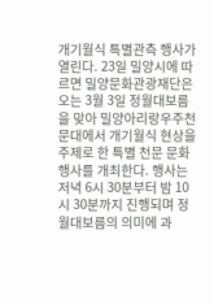개기월식 특별관측 행사가 열린다. 23일 밀양시에 따르면 밀양문화관광재단은 오는 3월 3일 정월대보름을 맞아 밀양아리랑우주천문대에서 개기월식 현상을 주제로 한 특별 천문 문화 행사를 개최한다. 행사는 저녁 6시 30분부터 밤 10시 30분까지 진행되며 정월대보름의 의미에 과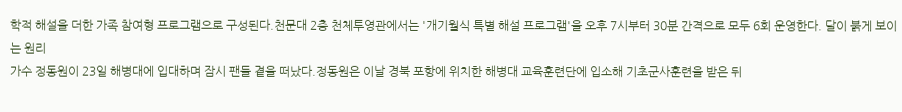학적 해설을 더한 가족 참여형 프로그램으로 구성된다.천문대 2층 천체투영관에서는 '개기월식 특별 해설 프로그램'을 오후 7시부터 30분 간격으로 모두 6회 운영한다. 달이 붉게 보이는 원리
가수 정동원이 23일 해병대에 입대하며 잠시 팬들 곁을 떠났다.정동원은 이날 경북 포항에 위치한 해병대 교육훈련단에 입소해 기초군사훈련을 받은 뒤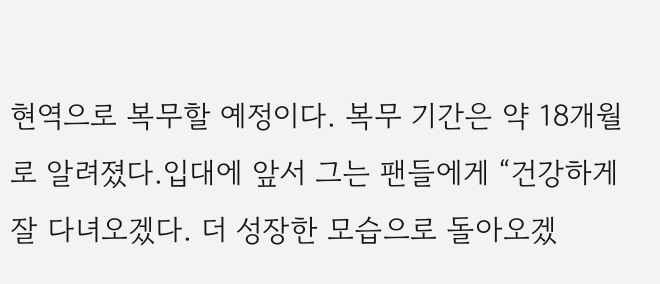현역으로 복무할 예정이다. 복무 기간은 약 18개월로 알려졌다.입대에 앞서 그는 팬들에게 “건강하게 잘 다녀오겠다. 더 성장한 모습으로 돌아오겠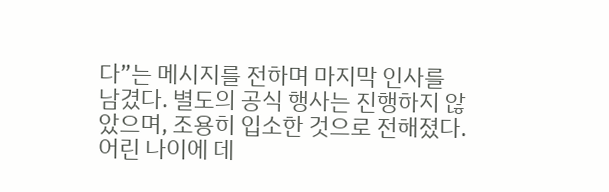다”는 메시지를 전하며 마지막 인사를 남겼다. 별도의 공식 행사는 진행하지 않았으며, 조용히 입소한 것으로 전해졌다.어린 나이에 데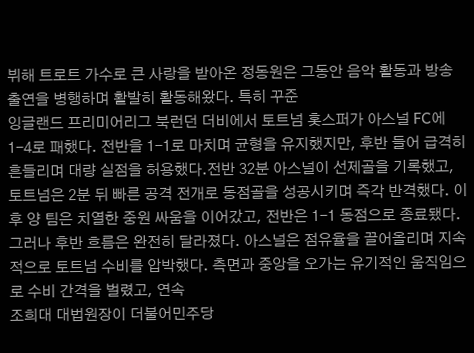뷔해 트로트 가수로 큰 사랑을 받아온 정동원은 그동안 음악 활동과 방송 출연을 병행하며 활발히 활동해왔다. 특히 꾸준
잉글랜드 프리미어리그 북런던 더비에서 토트넘 홋스퍼가 아스널 FC에 1-4로 패했다. 전반을 1-1로 마치며 균형을 유지했지만, 후반 들어 급격히 흔들리며 대량 실점을 허용했다.전반 32분 아스널이 선제골을 기록했고, 토트넘은 2분 뒤 빠른 공격 전개로 동점골을 성공시키며 즉각 반격했다. 이후 양 팀은 치열한 중원 싸움을 이어갔고, 전반은 1-1 동점으로 종료됐다.그러나 후반 흐름은 완전히 달라졌다. 아스널은 점유율을 끌어올리며 지속적으로 토트넘 수비를 압박했다. 측면과 중앙을 오가는 유기적인 움직임으로 수비 간격을 벌렸고, 연속
조희대 대법원장이 더불어민주당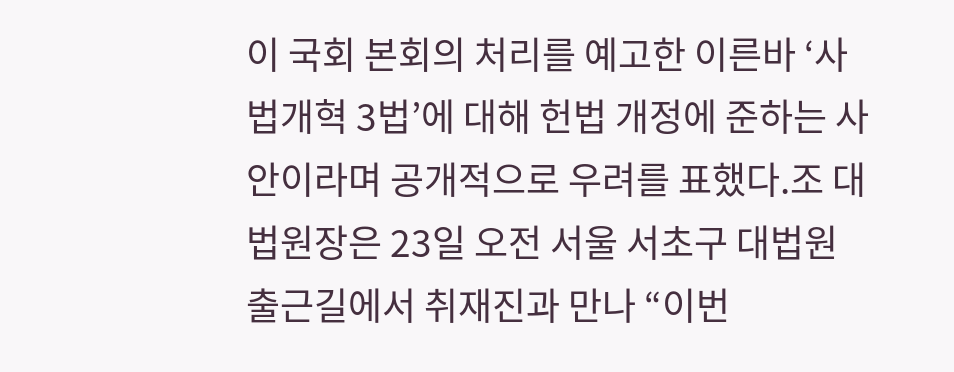이 국회 본회의 처리를 예고한 이른바 ‘사법개혁 3법’에 대해 헌법 개정에 준하는 사안이라며 공개적으로 우려를 표했다.조 대법원장은 23일 오전 서울 서초구 대법원 출근길에서 취재진과 만나 “이번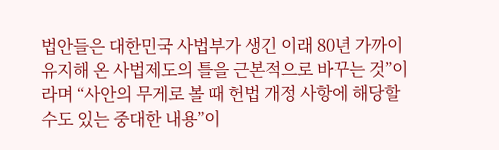법안들은 대한민국 사법부가 생긴 이래 80년 가까이 유지해 온 사법제도의 틀을 근본적으로 바꾸는 것”이라며 “사안의 무게로 볼 때 헌법 개정 사항에 해당할 수도 있는 중대한 내용”이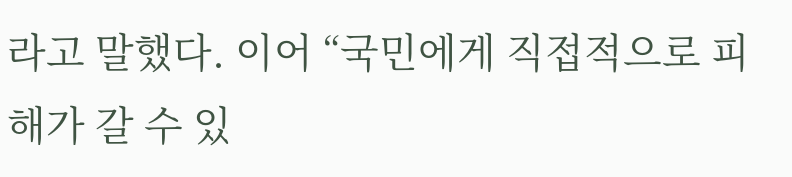라고 말했다. 이어 “국민에게 직접적으로 피해가 갈 수 있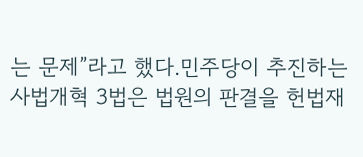는 문제”라고 했다.민주당이 추진하는 사법개혁 3법은 법원의 판결을 헌법재